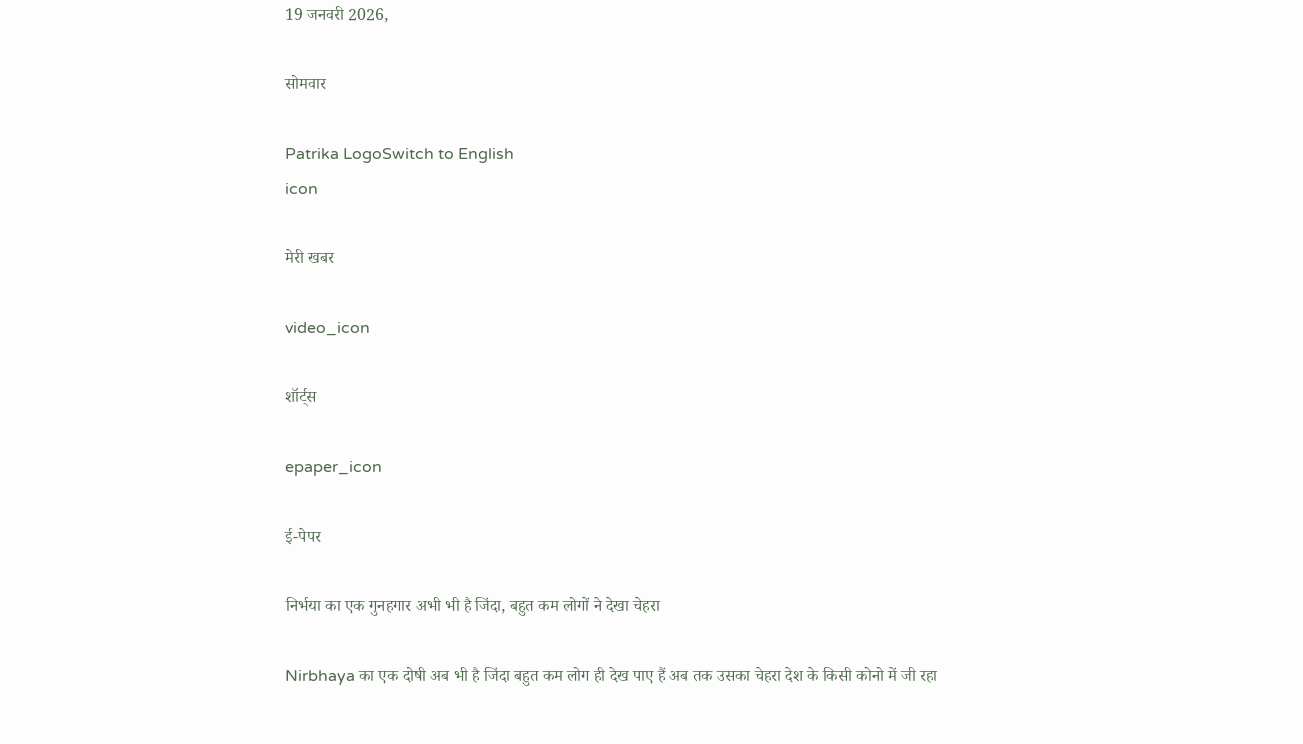19 जनवरी 2026,

सोमवार

Patrika LogoSwitch to English
icon

मेरी खबर

video_icon

शॉर्ट्स

epaper_icon

ई-पेपर

निर्भया का एक गुनहगार अभी भी है जिंदा, बहुत कम लोगों ने देखा चेहरा

Nirbhaya का एक दोषी अब भी है जिंदा बहुत कम लोग ही देख पाए हैं अब तक उसका चेहरा देश के किसी कोनो में जी रहा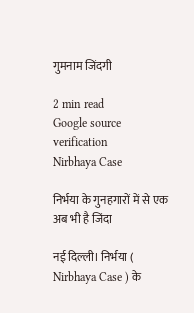गुमनाम जिंदगी

2 min read
Google source verification
Nirbhaya Case

निर्भया के गुनहगारों में से एक अब भी है जिंदा

नई दिल्ली। निर्भया ( Nirbhaya Case ) के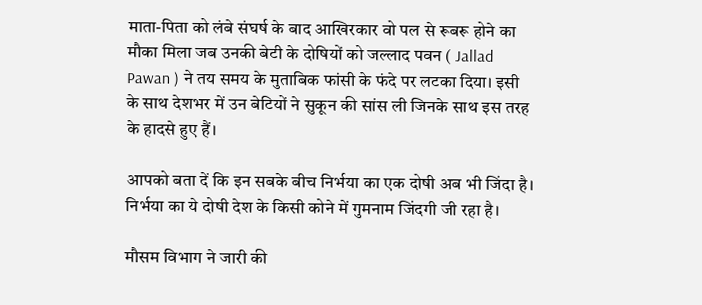माता-पिता को लंबे संघर्ष के बाद आखिरकार वो पल से रूबरू होने का मौका मिला जब उनकी बेटी के दोषियों को जल्लाद पवन ( Jallad Pawan ) ने तय समय के मुताबिक फांसी के फंदे पर लटका दिया। इसी के साथ देशभर में उन बेटियों ने सुकून की सांस ली जिनके साथ इस तरह के हादसे हुए हैं।

आपको बता दें कि इन सबके बीच निर्भया का एक दोषी अब भी जिंदा है। निर्भया का ये दोषी देश के किसी कोने में गुमनाम जिंदगी जी रहा है।

मौसम विभाग ने जारी की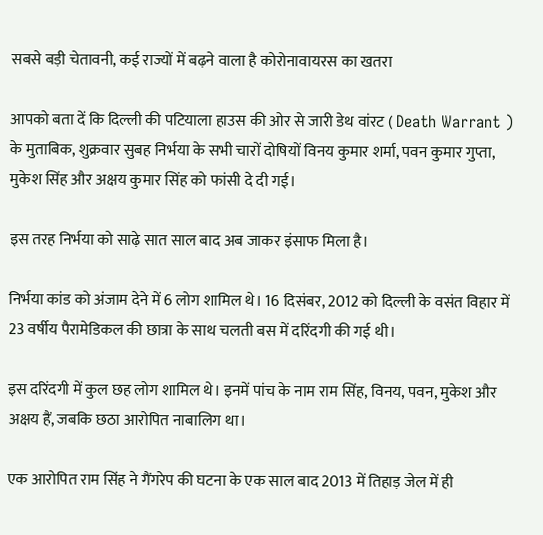सबसे बड़ी चेतावनी, कई राज्यों में बढ़ने वाला है कोरोनावायरस का खतरा

आपको बता दें कि दिल्ली की पटियाला हाउस की ओर से जारी डेथ वांरट ( Death Warrant ) के मुताबिक, शुक्रवार सुबह निर्भया के सभी चारों दोषियों विनय कुमार शर्मा, पवन कुमार गुप्ता, मुकेश सिंह और अक्षय कुमार सिंह को फांसी दे दी गई।

इस तरह निर्भया को साढ़े सात साल बाद अब जाकर इंसाफ मिला है।

निर्भया कांड को अंजाम देने में 6 लोग शामिल थे। 16 दिसंबर, 2012 को दिल्ली के वसंत विहार में 23 वर्षीय पैरामेडिकल की छात्रा के साथ चलती बस में दरिंदगी की गई थी।

इस दरिंदगी में कुल छह लोग शामिल थे। इनमें पांच के नाम राम सिंह, विनय, पवन, मुकेश और अक्षय हैं, जबकि छठा आरोपित नाबालिग था।

एक आरोपित राम सिंह ने गैंगरेप की घटना के एक साल बाद 2013 में तिहाड़ जेल में ही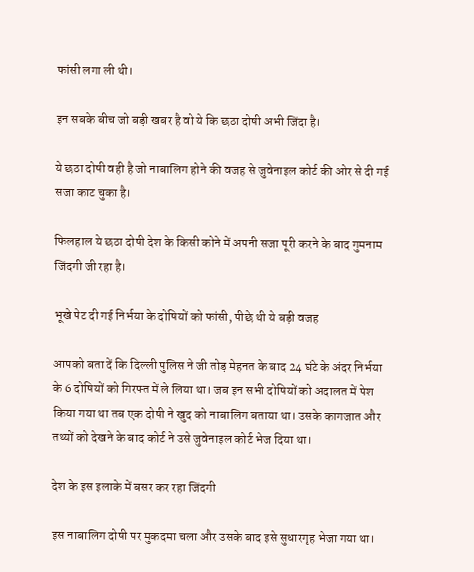फांसी लगा ली थी।

इन सबके बीच जो बड़ी खबर है वो ये कि छठा दोषी अभी जिंदा है।

ये छठा दोषी वही है जो नाबालिग होने की वजह से जुवेनाइल कोर्ट की ओर से दी गई सजा काट चुका है।

फिलहाल ये छठा दोषी देश के किसी कोने में अपनी सजा पूरी करने के बाद गुमनाम जिंदगी जी रहा है।

भूखे पेट दी गई निर्भया के दोषियों को फांसी, पीछे थी ये बड़ी वजह

आपको बता दें कि दिल्ली पुलिस ने जी तोड़ मेहनत के बाद 24 घंटे के अंदर निर्भया के 6 दोषियों को गिरफ्त में ले लिया था। जब इन सभी दोषियों को अदालत में पेश किया गया था तब एक दोषी ने खुद को नाबालिग बताया था। उसके कागजात और तथ्यों को देखने के बाद कोर्ट ने उसे जुवेनाइल कोर्ट भेज दिया था।

देश के इस इलाके में बसर कर रहा जिंदगी

इस नाबालिग दोषी पर मुकदमा चला और उसके बाद इसे सुधारगृह भेजा गया था।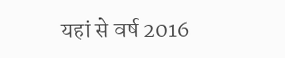यहां से वर्ष 2016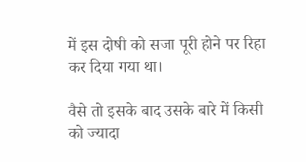में इस दोषी को सजा पूरी होने पर रिहा कर दिया गया था।

वैसे तो इसके बाद उसके बारे में किसी को ज्यादा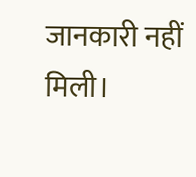जानकारी नहीं मिली।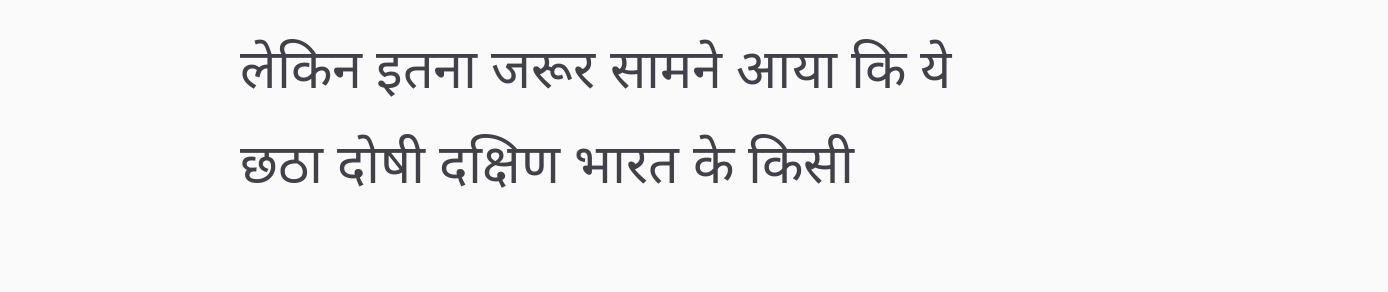लेकिन इतना जरूर सामने आया कि ये छठा दोषी दक्षिण भारत के किसी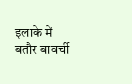इलाके में बतौर बावर्ची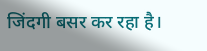जिंदगी बसर कर रहा है।